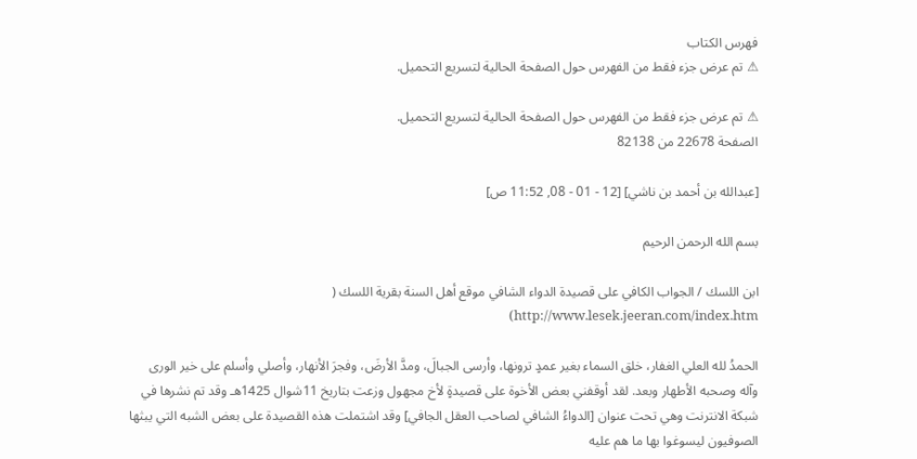فهرس الكتاب
⚠ تم عرض جزء فقط من الفهرس حول الصفحة الحالية لتسريع التحميل.

⚠ تم عرض جزء فقط من الفهرس حول الصفحة الحالية لتسريع التحميل.
الصفحة 22678 من 82138

[عبدالله بن أحمد بن ناشي] [12 - 01 - 08, 11:52 ص]

بسم الله الرحمن الرحيم

ابن اللسك / الجواب الكافي على قصيدة الدواء الشافي موقع أهل السنة بقرية اللسك ( http://www.lesek.jeeran.com/index.htm)

الحمدُ لله العلي الغفار، خلق السماء بغير عمدٍ ترونها، وأرسى الجبالَ، ومدَّ الأرضَ، وفجرَ الأنهار، وأصلي وأسلم على خير الورى وآله وصحبه الأطهار وبعد. لقد أوقفني بعض الأخوة على قصيدةٍ لأخ مجهول وزعت بتاريخ 11شوال 1425هـ وقد تم نشرها في شبكة الانترنت وهي تحت عنوان [الدواءُ الشافي لصاحب العقل الجافي] وقد اشتملت هذه القصيدة على بعض الشبه التي يبثها الصوفيون ليسوغوا بها ما هم عليه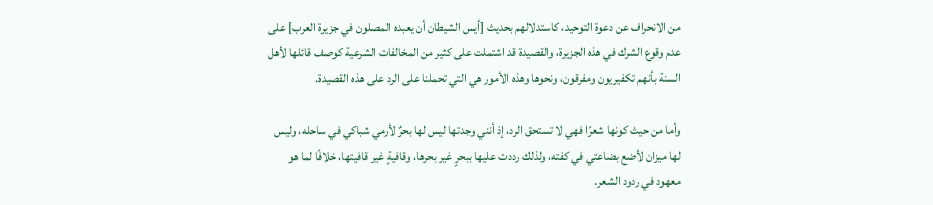من الانحراف عن دعوة التوحيد، كاستدلالهم بحديث [أيس الشيطان أن يعبده المصلون في جزيرة العرب] على عدم وقوع الشرك في هذه الجزيرة، والقصيدة قد اشتملت على كثير من المخالفات الشرعية كوصف قائلها لأهل السنة بأنهم تكفيريون ومفرقون، ونحوها وهذه الأمور هي التي تحملنا على الرد على هذه القصيدة.

وأما من حيث كونها شعرًا فهي لا تستحق الرد، إذ أنني وجدتها ليس لها بحرٌ لأرمي شباكي في ساحله، وليس لها ميزان لأضع بضاعتي في كفته، ولذلك رددت عليها ببحرٍ غير بحرها، وقافيةٍ غير قافيتها، خلافًا لما هو معهود في ردود الشعر.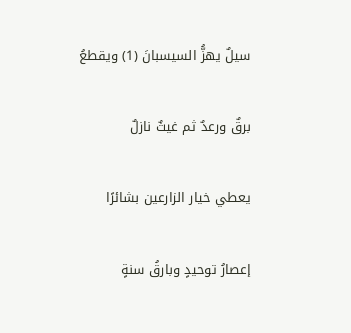سيلٌ يهزُّ السيسبانَ (1) ويقطعُ

برقٌ ورعدٌ ثم غيثٌ نازلٌ

يعطي خيار الزارعين بشائرًا‍

إعصارُ توحيدٍ وبارقُ سنةٍ‍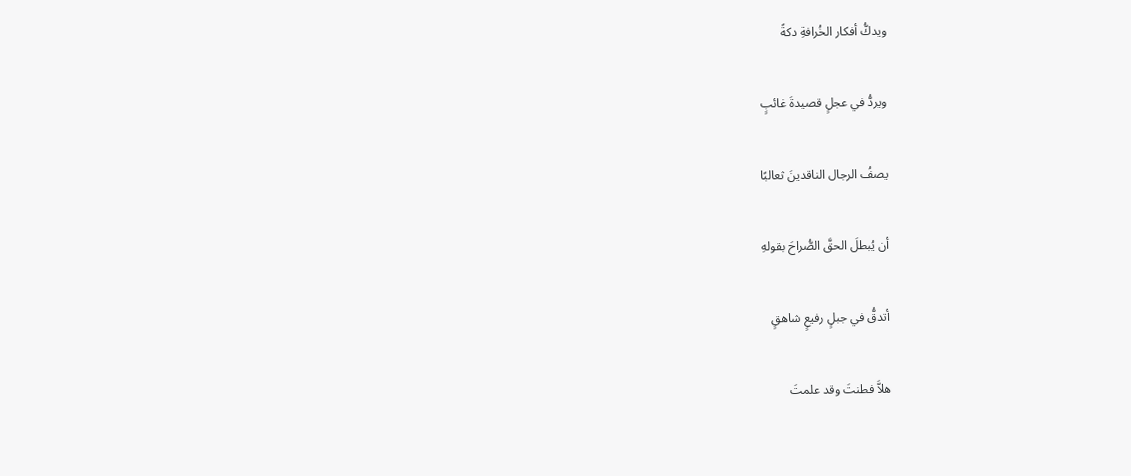ويدكُّ أفكار الخُرافةِ دكةً‍

ويردُّ في عجلٍ قصيدةَ غائبٍ

يصفُ الرجال الناقدينَ ثعالبًا

أن يُبطلَ الحقَّ الصُّراحَ بقولهِ

أتدقُّ في جبلٍ رفيعٍ شاهقٍ

هلاَّ فطنتَ وقد علمتَ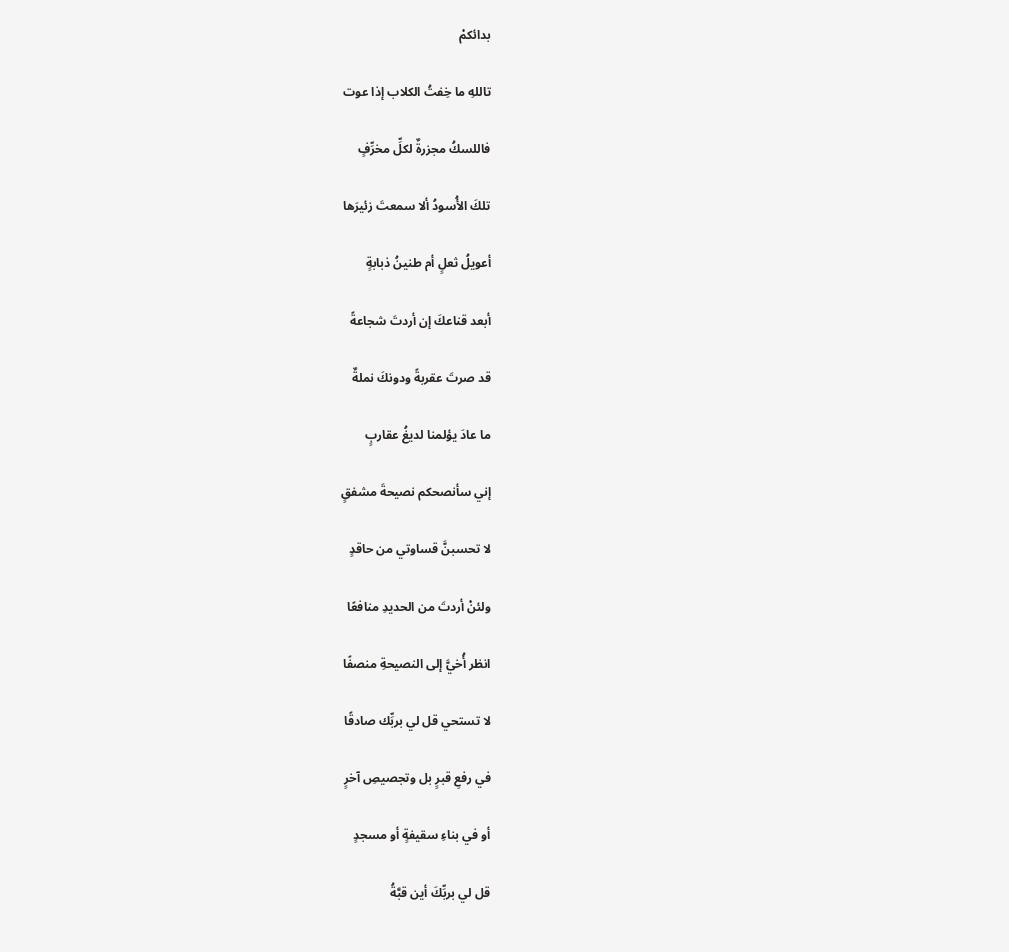بدائكمْ

تاللهِ ما خِفتُ الكلاب إذا عوت

فاللسكُ مجزرةٌ لكلِّ مخرِّفٍ

تلكَ الأُسودُ ألا سمعتَ زئيرَها‍

أعويلُ ثعلٍ أم طنينُ ذبابةٍ‍

أبعد قناعكَ إن أردتَ شجاعةً

قد صرتَ عقربةً ودونكَ نملةٌ‍

ما عادَ يؤلمنا لديغُ عقاربٍ

إني سأنصحكم نصيحةَ مشفقٍ

لا تحسبنَّ قساوتي من حاقدٍ‍

ولئنْ أردتَ من الحديدِ منافعًا

انظر أُخيَّ إلى النصيحةِ منصفًا‍

لا تستحي قل لي بربِّك صادقًا‍

في رفعِ قبرٍ بل وتجصيصِ آخرٍ‍

أو في بناءِ سقيفةٍ أو مسجدٍ‍

قل لي بربِّكَ أين قبَّةُ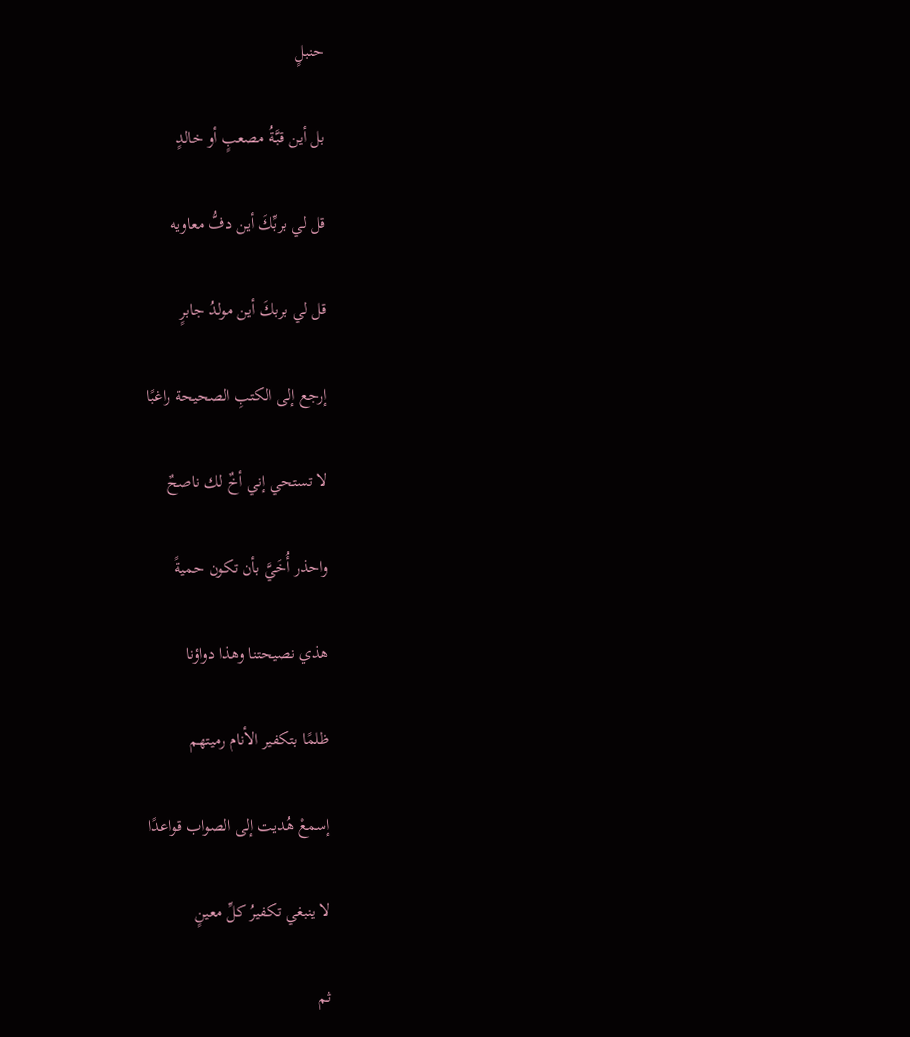حنبلٍ

بل أين قبَّةُ مصعبٍ أو خالدٍ

قل لي بربِّكَ أين دفُّ معاويه

قل لي بربكَ أين مولدُ جابرٍ

إرجع إلى الكتبِ الصحيحة راغبًا

لا تستحي إني أخٌ لك ناصحٌ

واحذر أُخَيَّ بأن تكون حميةً

هذي نصيحتنا وهذا دواؤنا‍

ظلمًا بتكفير الأنام رميتهم

إسمعْ هُديت إلى الصواب قواعدًا‍

لا ينبغي تكفيرُ كلِّ معينٍ

ثم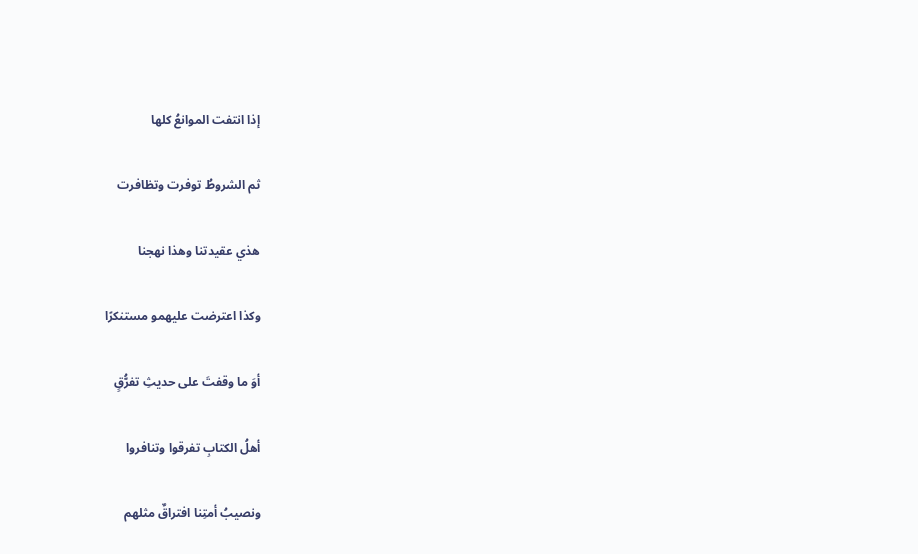إذا انتفت الموانعُ كلها‍

ثم الشروطُ توفرت وتظافرت

هذي عقيدتنا وهذا نهجنا‍

وكذا اعترضت عليهمو مستنكرًا‍

أوَ ما وقفتَ على حديثِ تفرُّقٍ

أهلُ الكتابِ تفرقوا وتنافروا‍

ونصيبُ أمتِنا افتراقٌ مثلهم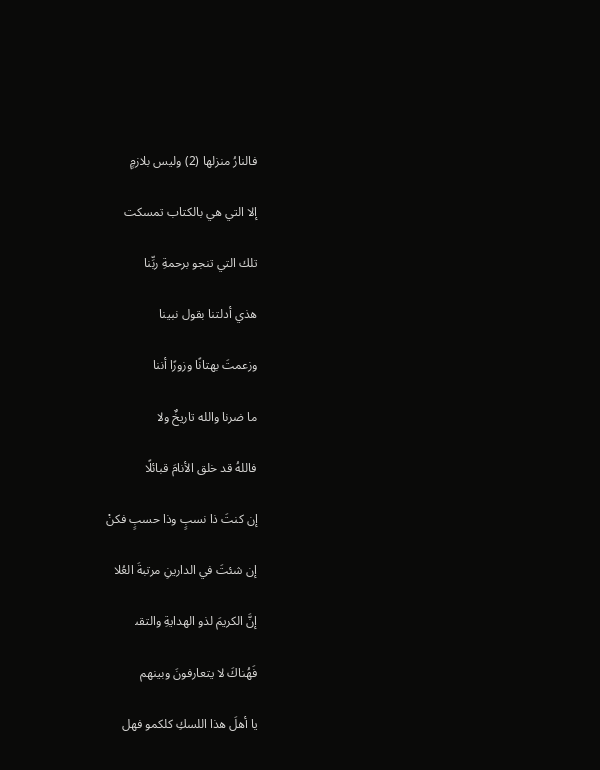فالنارُ منزلها (2) وليس بلازمٍ

إلا التي هي بالكتاب تمسكت

تلك التي تنجو برحمةِ ربِّنا

هذي أدلتنا بقول نبينا‍

وزعمتَ بهتانًا وزورًا أننا‍

ما ضرنا والله تاريخٌ ولا‍

فاللهُ قد خلق الأنامَ قبائلًا‍

إن كنتَ ذا نسبٍ وذا حسبٍ فكنْ

إن شئتَ في الدارينِ مرتبةَ العُلا‍

إنَّ الكريمَ لذو الهدايةِ والتقى‍

فَهُناكَ لا يتعارفونَ وبينهم

يا أهلَ هذا اللسكِ كلكمو فهل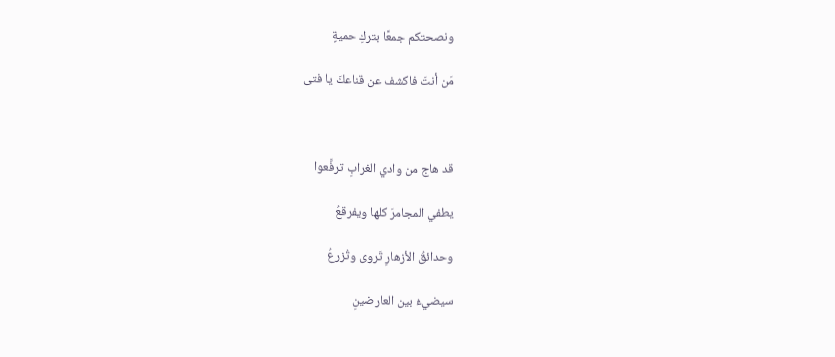ونصحتكم جمعًا بتركِ حميةٍ

مَن أنتَ فاكشف عن قناعكَ يا فتى



قد هاج من وادي الغرابِ ترفَّعوا

يطفي المجامرَ كلها ويفرقعُ

وحدائقُ الأزهارِ تَروى وتُزرعُ

سيضيءُ بين العارضينِ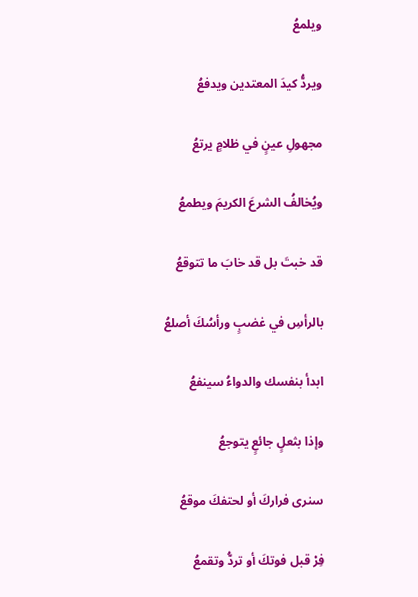ويلمعُ

ويردُّ كيدَ المعتدين ويدفعُ

مجهولِ عينٍ في ظلامٍ يرتعُ

ويُخالفُ الشرعَ الكريمَ ويطمعُ

قد خبتَ بل قد خابَ ما تتوقعُ

بالرأسِ في غضبٍ ورأسُكَ أصلعُ

ابدأ بنفسك والدواءُ سينفعُ

وإذا بثعلٍ جائعٍ يتوجعُ

سنرى فراركَ أو لحتفكَ موقعُ

فِرْ قبل فوتكَ أو تردُّ وتقمعُ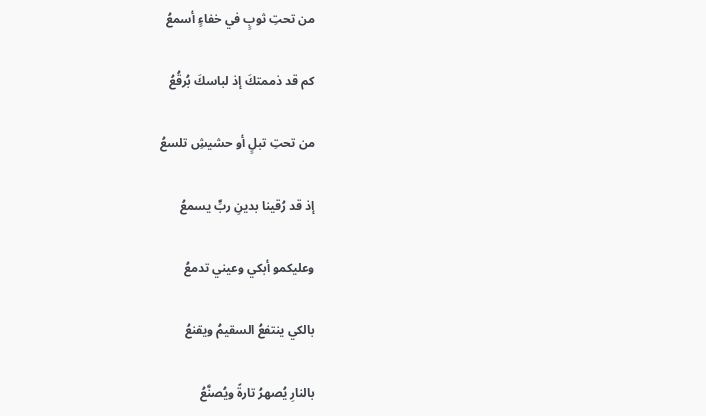من تحتِ ثوبٍ في خفاءٍ أسمعُ

كم قد ذممتكَ إذ لباسكَ بُرقُعُ

من تحتِ تبلٍ أو حشيشِ تلسعُ

إذ قد رُقينا بدينِ ربٍّ يسمعُ

وعليكمو أبكي وعيني تدمعُ

بالكي ينتفعُ السقيمُ ويقنعُ

بالنارِ يُصهرُ تارةً ويُصنَّعُ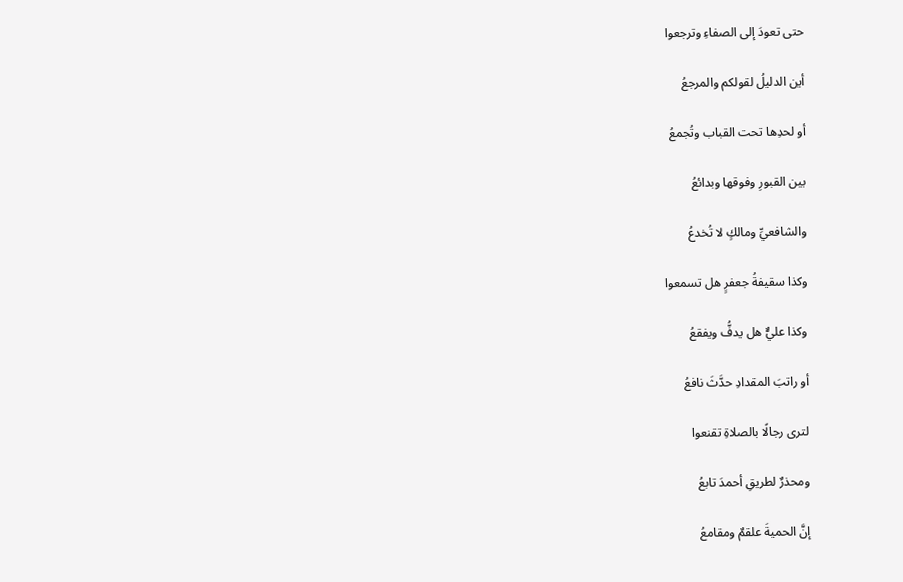حتى تعودَ إلى الصفاءِ وترجعوا

أين الدليلُ لقولكم والمرجعُ

أو لحدِها تحت القباب وتُجمعُ

بين القبورِ وفوقها وبدائعُ

والشافعيِّ ومالكٍ لا تُخدعُ

وكذا سقيفةُ جعفرٍ هل تسمعوا

وكذا عليٌّ هل يدفُّ ويفقعُ

أو راتبَ المقدادِ حدَّثَ نافعُ

لترى رجالًا بالصلاةِ تقنعوا

ومحذرٌ لطريقِ أحمدَ تابعُ

إنَّ الحميةَ علقمٌ ومقامعُ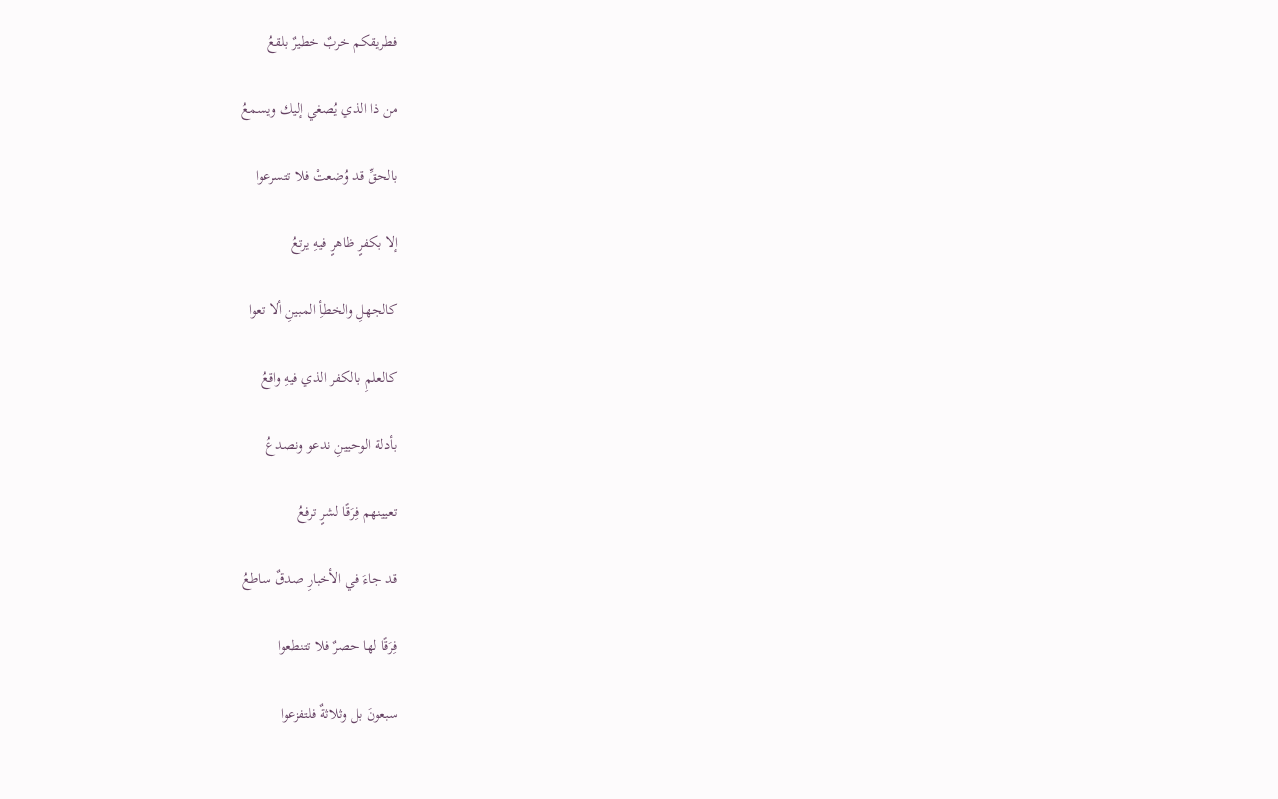فطريقكم خربٌ خطيرٌ بلقعُ

من ذا الذي يُصغي إليك ويسمعُ

بالحقِّ قد وُضعتْ فلا تتسرعوا

إلا بكفرٍ ظاهرٍ فيهِ يرتعُ

كالجهلِ والخطأِ المبينِ ألا تعوا

كالعلمِ بالكفر الذي فيهِ واقعُ

بأدلة الوحيينِ ندعو ونصدعُ

تعيينهم فِرَقًا لشرٍ ترفعُ

قد جاءَ في الأخبارِ صدقٌ ساطعُ

فِرَقًا لها حصرٌ فلا تتنطعوا

سبعونَ بل وثلاثةٌ فلتفزعوا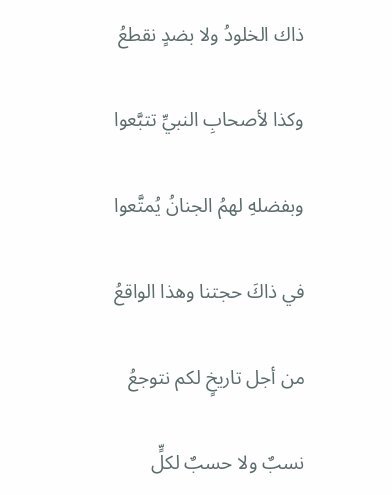ذاك الخلودُ ولا بضدٍ نقطعُ

وكذا لأصحابِ النبيِّ تتبَّعوا

وبفضلهِ لهمُ الجنانُ يُمتَّعوا

في ذاكَ حجتنا وهذا الواقعُ

من أجل تاريخٍ لكم نتوجعُ

نسبٌ ولا حسبٌ لكلٍّ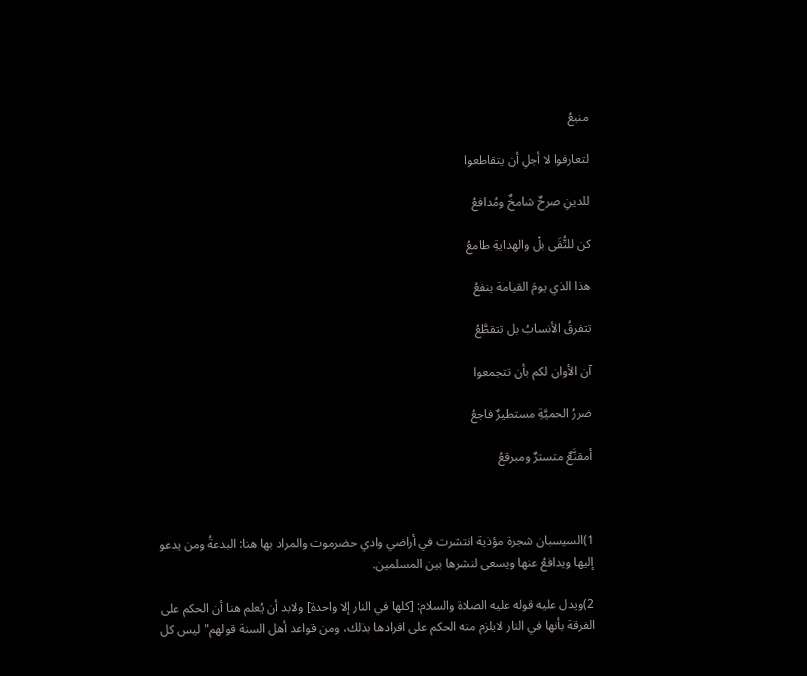منبعُ

لتعارفوا لا أجلِ أن يتقاطعوا

للدينِ صرحٌ شامخٌ ومُدافعُ

كن للتُّقَى بلْ والهدايةِ طامعُ

هذا الذي يومَ القيامة ينفعُ

تتفرقُ الأنسابُ بل تتقطَّعُ

آن الأوان لكم بأن تتجمعوا

ضررُ الحميَّةِ مستطيرٌ فاجعُ

أمقنَّعٌ متسترٌ ومبرقعُ



1)السيسبان شجرة مؤذية انتشرت في أراضي وادي حضرموت والمراد بها هنا: البدعةُ ومن يدعو إليها ويدافعُ عنها ويسعى لنشرها بين المسلمين.

2)ويدل عليه قوله عليه الصلاة والسلام: [كلها في النار إلا واحدة] ولابد أن يُعلم هنا أن الحكم على الفرقة بأنها في النار لايلزم منه الحكم على افرادها بذلك، ومن قواعد أهل السنة قولهم"ليس كل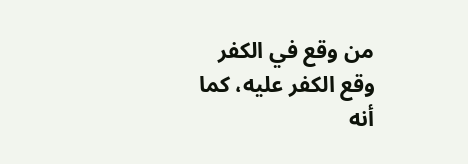من وقع في الكفر وقع الكفر عليه، كما أنه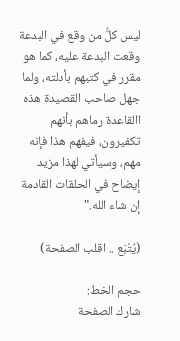ليس كلُّ من وقع في البدعة وقعت البدعة عليه، كما هو مقرر في كتبهم بأدلته، ولما جهل صاحب القصيدة هذه االقاعدة رماهم بأنهم تكفيرون، فيفهم هذا فإنه مهم، وسيأتي لهذا مزيد إيضاح في الحلقات القادمة إن شاء الله."

(يُتْبَع .. اقلب الصفحة)

حجم الخط:
شارك الصفحة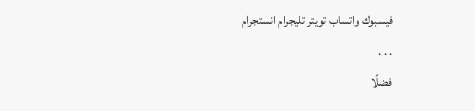فيسبوك واتساب تويتر تليجرام انستجرام
. . .
فضلًا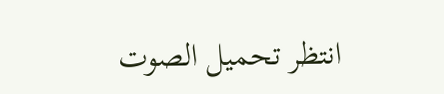انتظر تحميل الصوت